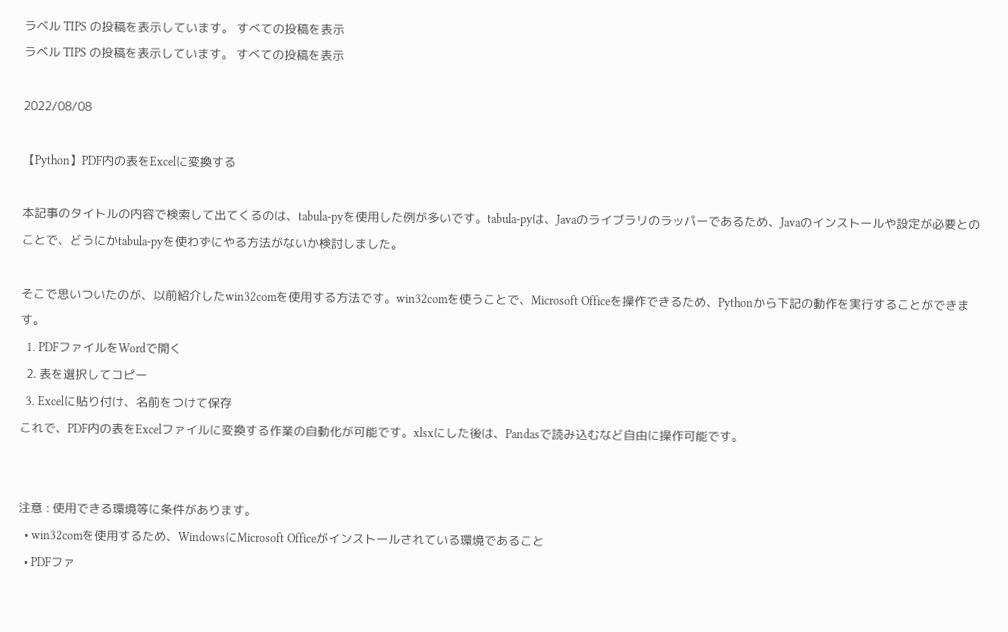ラベル TIPS の投稿を表示しています。 すべての投稿を表示
ラベル TIPS の投稿を表示しています。 すべての投稿を表示

2022/08/08

【Python】PDF内の表をExcelに変換する

本記事のタイトルの内容で検索して出てくるのは、tabula-pyを使用した例が多いです。tabula-pyは、Javaのライブラリのラッパーであるため、Javaのインストールや設定が必要とのことで、どうにかtabula-pyを使わずにやる方法がないか検討しました。

そこで思いついたのが、以前紹介したwin32comを使用する方法です。win32comを使うことで、Microsoft Officeを操作できるため、Pythonから下記の動作を実行することができます。
  1. PDFファイルをWordで開く
  2. 表を選択してコピー
  3. Excelに貼り付け、名前をつけて保存
これで、PDF内の表をExcelファイルに変換する作業の自動化が可能です。xlsxにした後は、Pandasで読み込むなど自由に操作可能です。


注意 : 使用できる環境等に条件があります。
  • win32comを使用するため、WindowsにMicrosoft Officeがインストールされている環境であること
  • PDFファ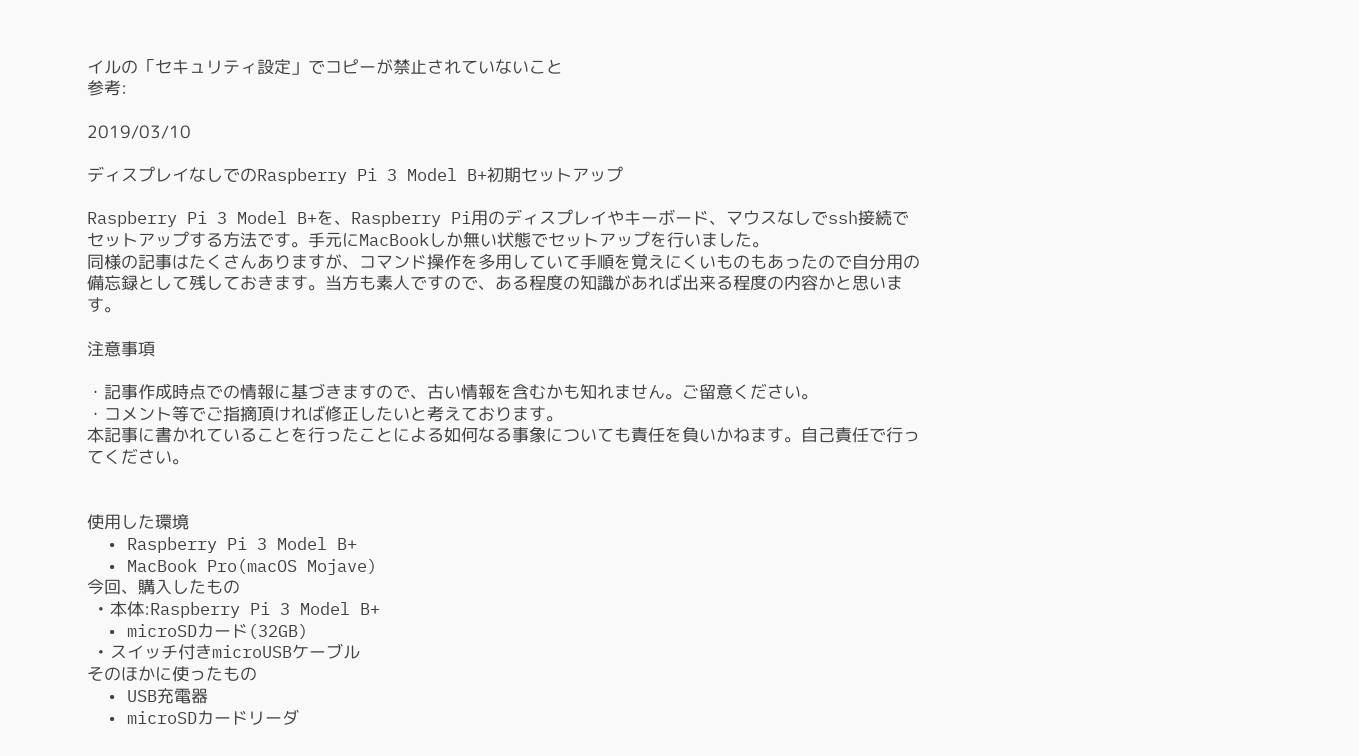イルの「セキュリティ設定」でコピーが禁止されていないこと
参考:

2019/03/10

ディスプレイなしでのRaspberry Pi 3 Model B+初期セットアップ

Raspberry Pi 3 Model B+を、Raspberry Pi用のディスプレイやキーボード、マウスなしでssh接続でセットアップする方法です。手元にMacBookしか無い状態でセットアップを行いました。
同様の記事はたくさんありますが、コマンド操作を多用していて手順を覚えにくいものもあったので自分用の備忘録として残しておきます。当方も素人ですので、ある程度の知識があれば出来る程度の内容かと思います。

注意事項

・記事作成時点での情報に基づきますので、古い情報を含むかも知れません。ご留意ください。
・コメント等でご指摘頂ければ修正したいと考えております。
本記事に書かれていることを行ったことによる如何なる事象についても責任を負いかねます。自己責任で行ってください。


使用した環境
  • Raspberry Pi 3 Model B+
  • MacBook Pro(macOS Mojave)
今回、購入したもの
  • 本体:Raspberry Pi 3 Model B+
  • microSDカード(32GB)
  • スイッチ付きmicroUSBケーブル
そのほかに使ったもの
  • USB充電器
  • microSDカードリーダ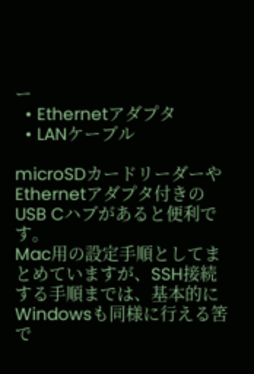ー
  • Ethernetアダプタ
  • LANケーブル

microSDカードリーダーやEthernetアダプタ付きのUSB Cハブがあると便利です。
Mac用の設定手順としてまとめていますが、SSH接続する手順までは、基本的にWindowsも同様に行える筈で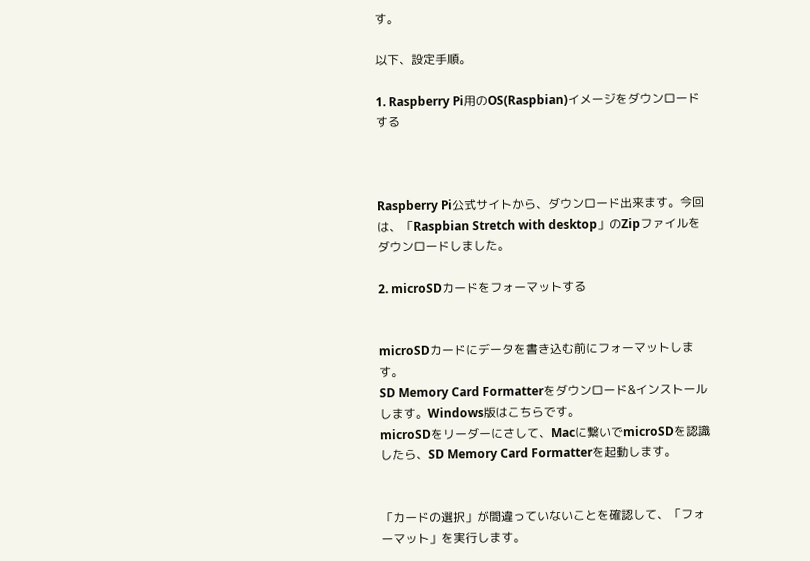す。

以下、設定手順。

1. Raspberry Pi用のOS(Raspbian)イメージをダウンロードする



Raspberry Pi公式サイトから、ダウンロード出来ます。今回は、「Raspbian Stretch with desktop」のZipファイルをダウンロードしました。

2. microSDカードをフォーマットする


microSDカードにデータを書き込む前にフォーマットします。
SD Memory Card Formatterをダウンロード&インストールします。Windows版はこちらです。
microSDをリーダーにさして、Macに繋いでmicroSDを認識したら、SD Memory Card Formatterを起動します。


「カードの選択」が間違っていないことを確認して、「フォーマット」を実行します。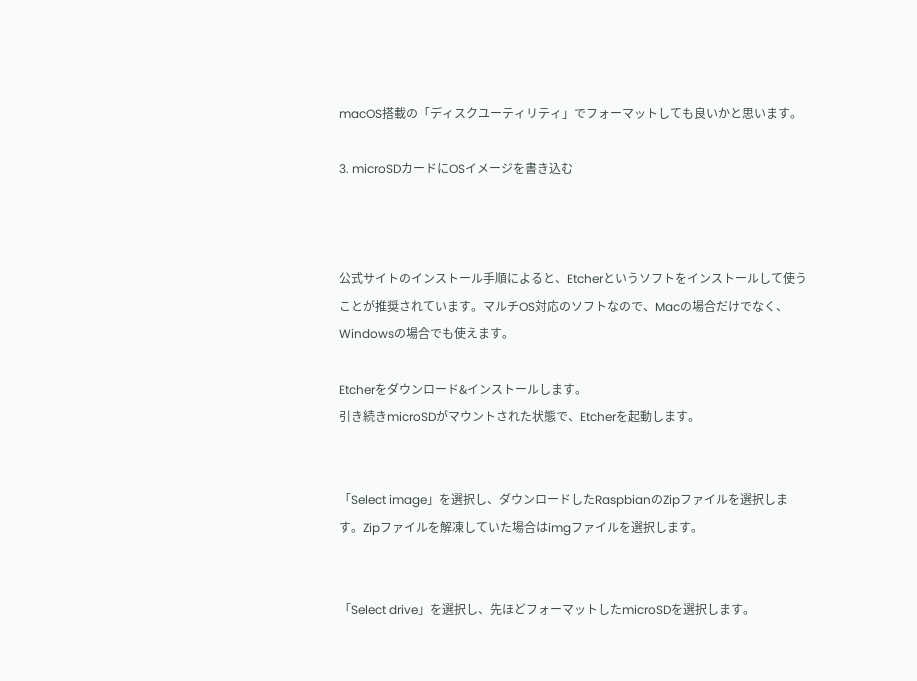macOS搭載の「ディスクユーティリティ」でフォーマットしても良いかと思います。

3. microSDカードにOSイメージを書き込む



公式サイトのインストール手順によると、Etcherというソフトをインストールして使うことが推奨されています。マルチOS対応のソフトなので、Macの場合だけでなく、Windowsの場合でも使えます。

Etcherをダウンロード&インストールします。
引き続きmicroSDがマウントされた状態で、Etcherを起動します。


「Select image」を選択し、ダウンロードしたRaspbianのZipファイルを選択します。Zipファイルを解凍していた場合はimgファイルを選択します。


「Select drive」を選択し、先ほどフォーマットしたmicroSDを選択します。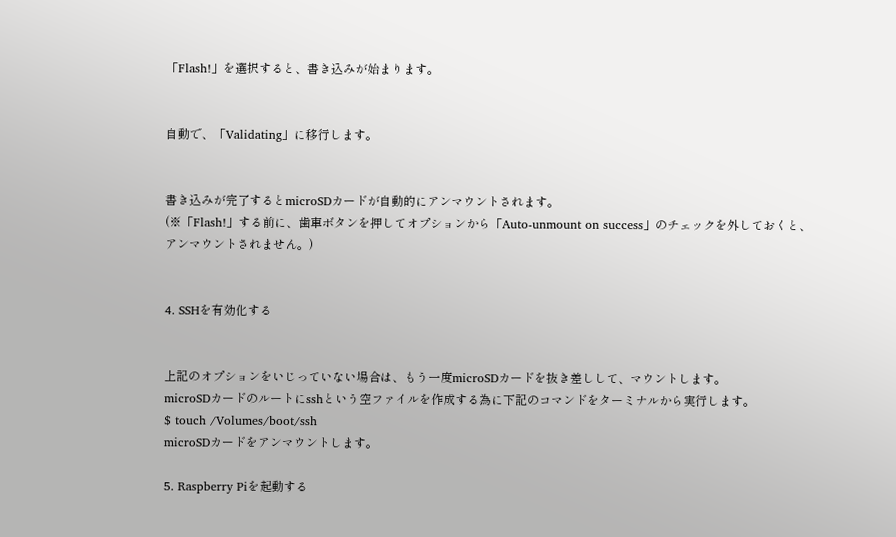「Flash!」を選択すると、書き込みが始まります。


自動で、「Validating」に移行します。


書き込みが完了するとmicroSDカードが自動的にアンマウントされます。
(※「Flash!」する前に、歯車ボタンを押してオプションから「Auto-unmount on success」のチェックを外しておくと、アンマウントされません。)


4. SSHを有効化する


上記のオプションをいじっていない場合は、もう一度microSDカードを抜き差しして、マウントします。
microSDカードのルートにsshという空ファイルを作成する為に下記のコマンドをターミナルから実行します。
$ touch /Volumes/boot/ssh
microSDカードをアンマウントします。

5. Raspberry Piを起動する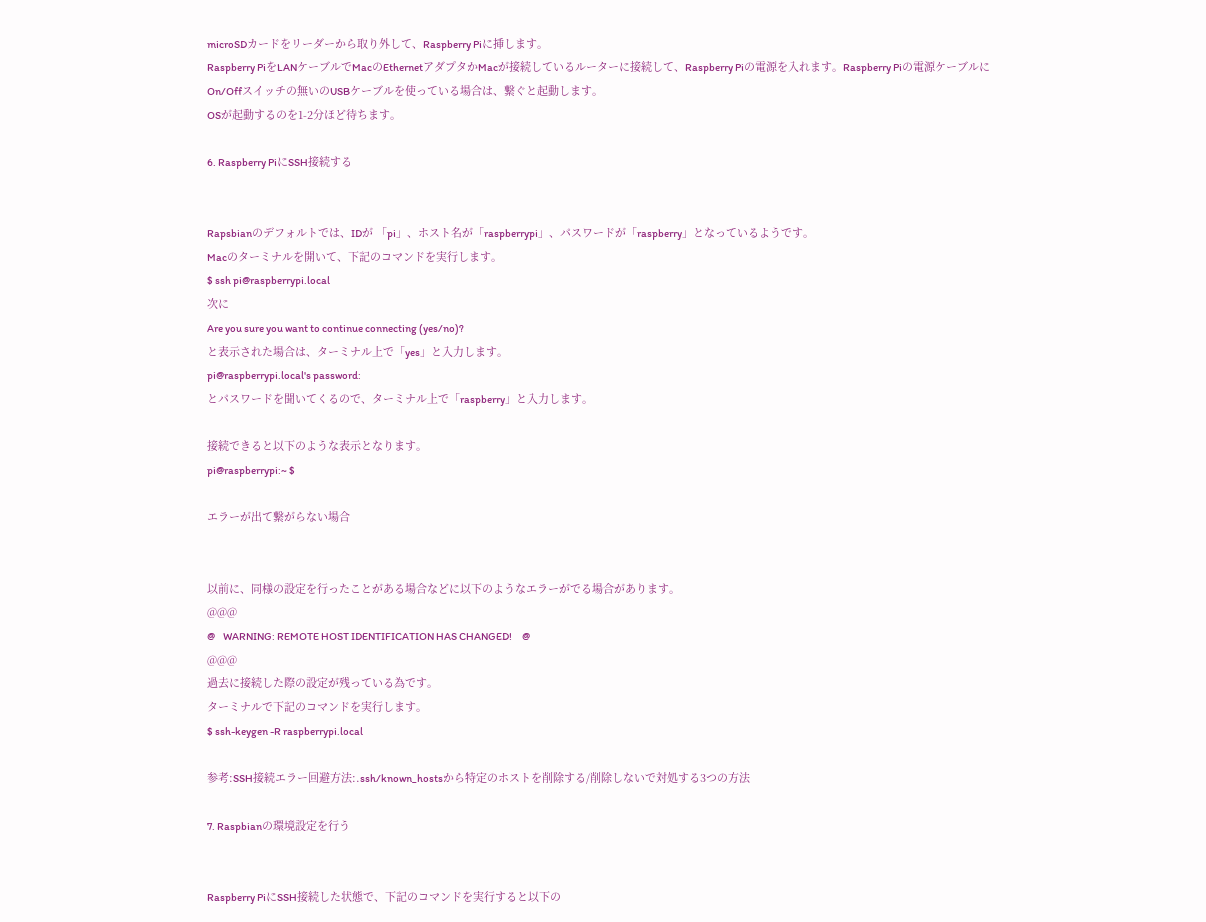microSDカードをリーダーから取り外して、Raspberry Piに挿します。
Raspberry PiをLANケーブルでMacのEthernetアダプタかMacが接続しているルーターに接続して、Raspberry Piの電源を入れます。Raspberry Piの電源ケーブルにOn/Offスイッチの無いのUSBケーブルを使っている場合は、繋ぐと起動します。
OSが起動するのを1-2分ほど待ちます。

6. Raspberry PiにSSH接続する


Rapsbianのデフォルトでは、IDが 「pi」、ホスト名が「raspberrypi」、パスワードが「raspberry」となっているようです。
Macのターミナルを開いて、下記のコマンドを実行します。
$ ssh pi@raspberrypi.local
次に
Are you sure you want to continue connecting (yes/no)?
と表示された場合は、ターミナル上で「yes」と入力します。
pi@raspberrypi.local's password:
とパスワードを聞いてくるので、ターミナル上で「raspberry」と入力します。

接続できると以下のような表示となります。
pi@raspberrypi:~ $

エラーが出て繋がらない場合


以前に、同様の設定を行ったことがある場合などに以下のようなエラーがでる場合があります。
@@@
@    WARNING: REMOTE HOST IDENTIFICATION HAS CHANGED!     @
@@@
過去に接続した際の設定が残っている為です。
ターミナルで下記のコマンドを実行します。
$ ssh-keygen -R raspberrypi.local

参考:SSH接続エラー回避方法:.ssh/known_hostsから特定のホストを削除する/削除しないで対処する3つの方法

7. Raspbianの環境設定を行う


Raspberry PiにSSH接続した状態で、下記のコマンドを実行すると以下の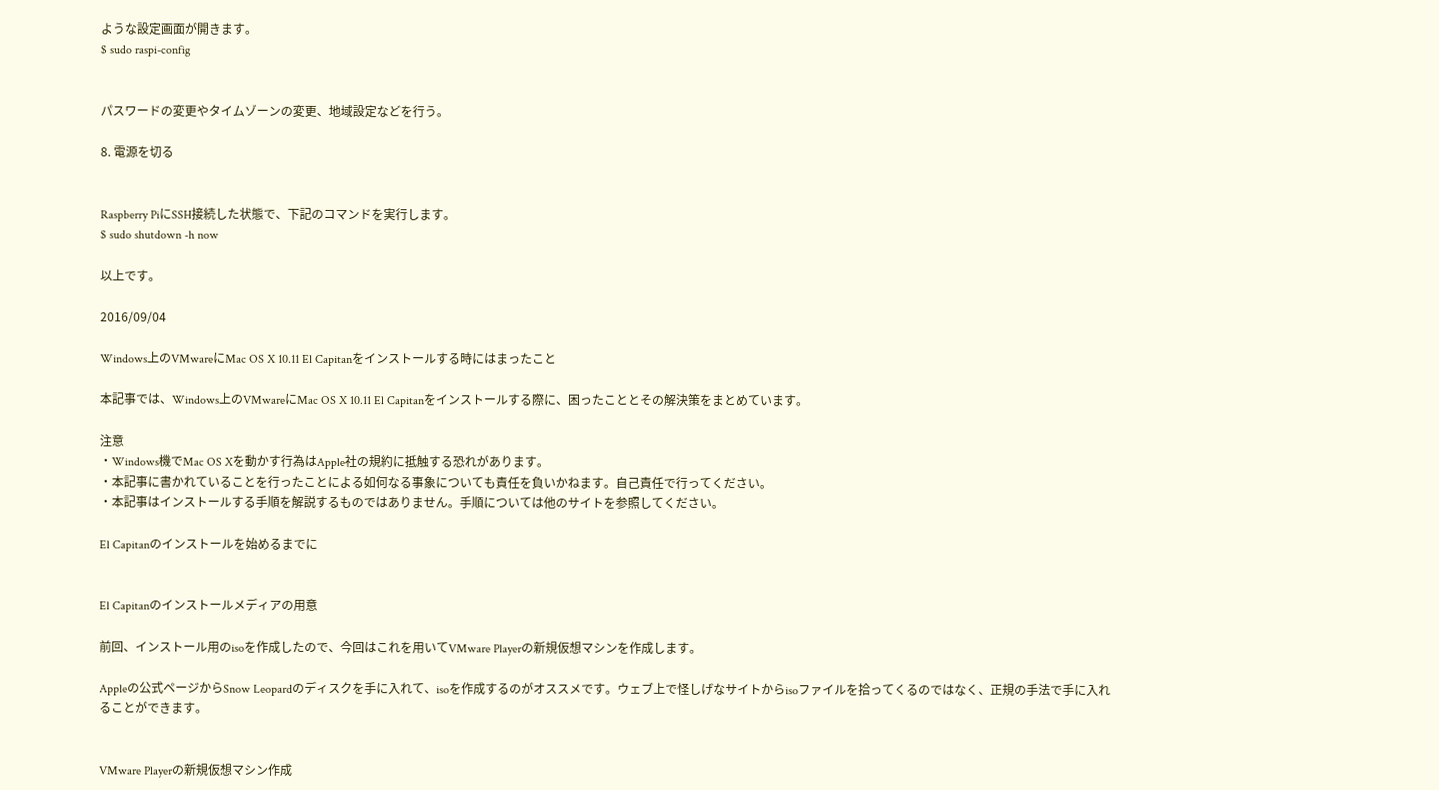ような設定画面が開きます。
$ sudo raspi-config


パスワードの変更やタイムゾーンの変更、地域設定などを行う。

8. 電源を切る


Raspberry PiにSSH接続した状態で、下記のコマンドを実行します。
$ sudo shutdown -h now

以上です。

2016/09/04

Windows上のVMwareにMac OS X 10.11 El Capitanをインストールする時にはまったこと

本記事では、Windows上のVMwareにMac OS X 10.11 El Capitanをインストールする際に、困ったこととその解決策をまとめています。

注意
・Windows機でMac OS Xを動かす行為はApple社の規約に抵触する恐れがあります。
・本記事に書かれていることを行ったことによる如何なる事象についても責任を負いかねます。自己責任で行ってください。
・本記事はインストールする手順を解説するものではありません。手順については他のサイトを参照してください。

El Capitanのインストールを始めるまでに


El Capitanのインストールメディアの用意

前回、インストール用のisoを作成したので、今回はこれを用いてVMware Playerの新規仮想マシンを作成します。

Appleの公式ページからSnow Leopardのディスクを手に入れて、isoを作成するのがオススメです。ウェブ上で怪しげなサイトからisoファイルを拾ってくるのではなく、正規の手法で手に入れることができます。


VMware Playerの新規仮想マシン作成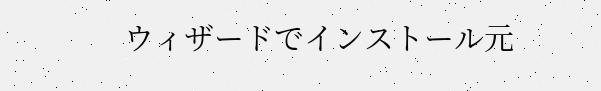ウィザードでインストール元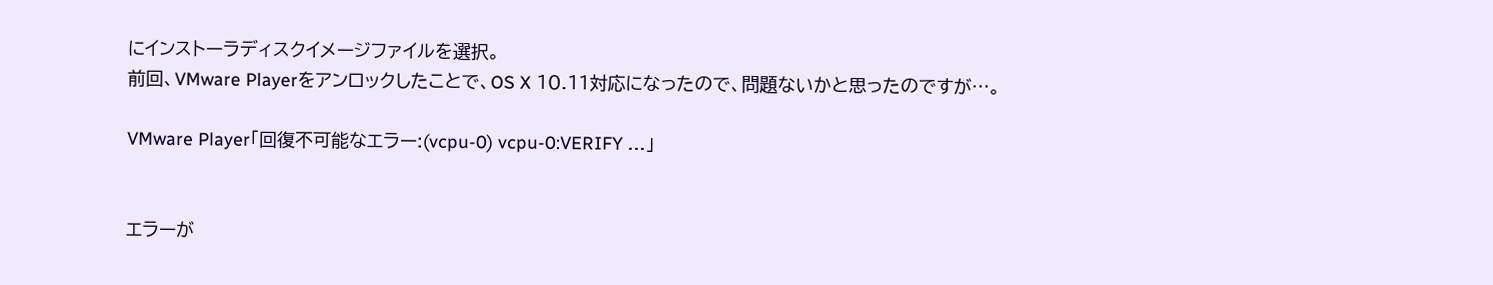にインストーラディスクイメージファイルを選択。
前回、VMware Playerをアンロックしたことで、OS X 10.11対応になったので、問題ないかと思ったのですが…。

VMware Player「回復不可能なエラー:(vcpu-0) vcpu-0:VERIFY ...」


エラーが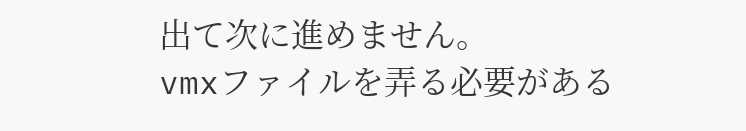出て次に進めません。
vmxファイルを弄る必要がある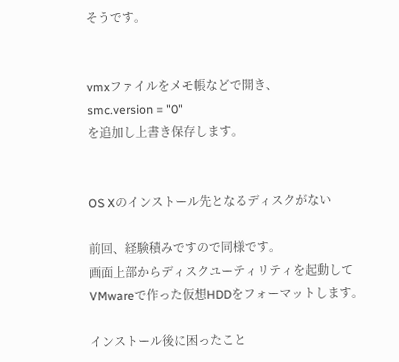そうです。


vmxファイルをメモ帳などで開き、
smc.version = "0"
を追加し上書き保存します。


OS Xのインストール先となるディスクがない

前回、経験積みですので同様です。
画面上部からディスクユーティリティを起動してVMwareで作った仮想HDDをフォーマットします。

インストール後に困ったこと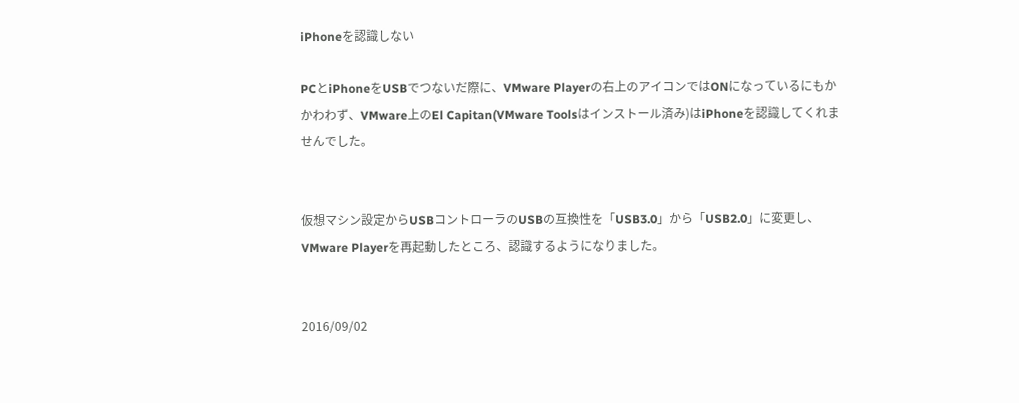iPhoneを認識しない

PCとiPhoneをUSBでつないだ際に、VMware Playerの右上のアイコンではONになっているにもかかわわず、VMware上のEl Capitan(VMware Toolsはインストール済み)はiPhoneを認識してくれませんでした。


仮想マシン設定からUSBコントローラのUSBの互換性を「USB3.0」から「USB2.0」に変更し、VMware Playerを再起動したところ、認識するようになりました。


2016/09/02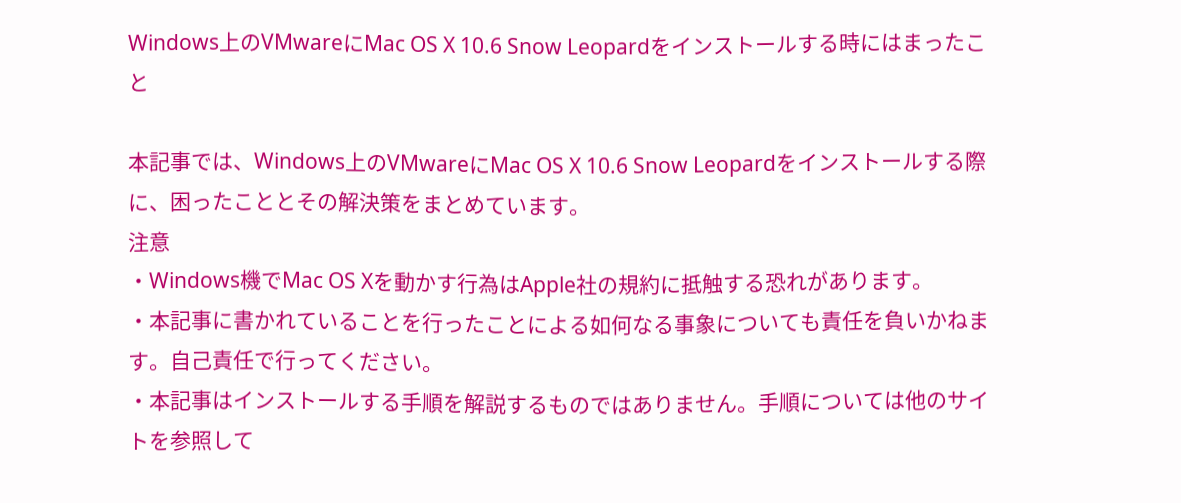Windows上のVMwareにMac OS X 10.6 Snow Leopardをインストールする時にはまったこと

本記事では、Windows上のVMwareにMac OS X 10.6 Snow Leopardをインストールする際に、困ったこととその解決策をまとめています。
注意
・Windows機でMac OS Xを動かす行為はApple社の規約に抵触する恐れがあります。
・本記事に書かれていることを行ったことによる如何なる事象についても責任を負いかねます。自己責任で行ってください。
・本記事はインストールする手順を解説するものではありません。手順については他のサイトを参照して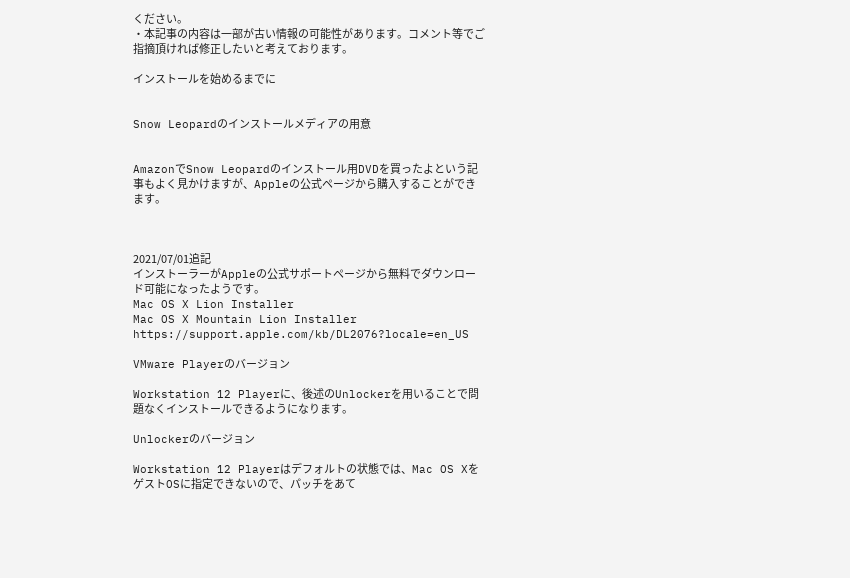ください。
・本記事の内容は一部が古い情報の可能性があります。コメント等でご指摘頂ければ修正したいと考えております。

インストールを始めるまでに


Snow Leopardのインストールメディアの用意


AmazonでSnow Leopardのインストール用DVDを買ったよという記事もよく見かけますが、Appleの公式ページから購入することができます。



2021/07/01追記
インストーラーがAppleの公式サポートページから無料でダウンロード可能になったようです。
Mac OS X Lion Installer
Mac OS X Mountain Lion Installer
https://support.apple.com/kb/DL2076?locale=en_US

VMware Playerのバージョン

Workstation 12 Playerに、後述のUnlockerを用いることで問題なくインストールできるようになります。

Unlockerのバージョン

Workstation 12 Playerはデフォルトの状態では、Mac OS XをゲストOSに指定できないので、パッチをあて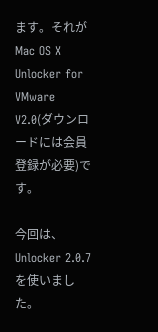ます。それがMac OS X Unlocker for VMware V2.0(ダウンロードには会員登録が必要)です。

今回は、Unlocker 2.0.7を使いました。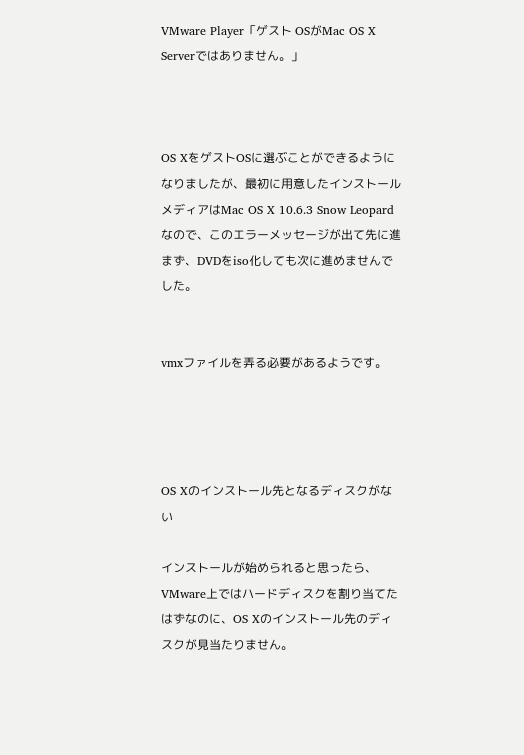VMware Player「ゲスト OSがMac OS X Serverではありません。」



OS XをゲストOSに選ぶことができるようになりましたが、最初に用意したインストールメディアはMac OS X 10.6.3 Snow Leopardなので、このエラーメッセージが出て先に進まず、DVDをiso化しても次に進めませんでした。


vmxファイルを弄る必要があるようです。




OS Xのインストール先となるディスクがない

インストールが始められると思ったら、VMware上ではハードディスクを割り当てたはずなのに、OS Xのインストール先のディスクが見当たりません。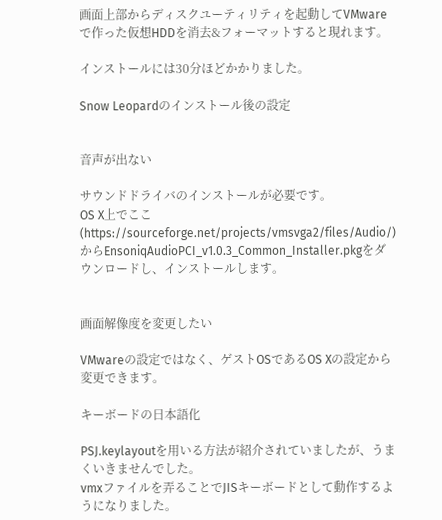画面上部からディスクユーティリティを起動してVMwareで作った仮想HDDを消去&フォーマットすると現れます。

インストールには30分ほどかかりました。

Snow Leopardのインストール後の設定


音声が出ない

サウンドドライバのインストールが必要です。
OS X上でここ(https://sourceforge.net/projects/vmsvga2/files/Audio/)からEnsoniqAudioPCI_v1.0.3_Common_Installer.pkgをダウンロードし、インストールします。


画面解像度を変更したい

VMwareの設定ではなく、ゲストOSであるOS Xの設定から変更できます。

キーボードの日本語化

PSJ.keylayoutを用いる方法が紹介されていましたが、うまくいきませんでした。
vmxファイルを弄ることでJISキーボードとして動作するようになりました。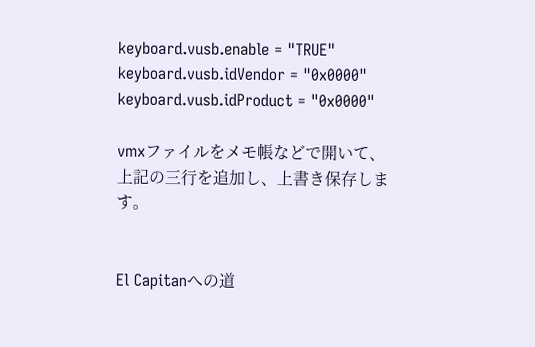keyboard.vusb.enable = "TRUE"
keyboard.vusb.idVendor = "0x0000"
keyboard.vusb.idProduct = "0x0000"

vmxファイルをメモ帳などで開いて、上記の三行を追加し、上書き保存します。


El Capitanへの道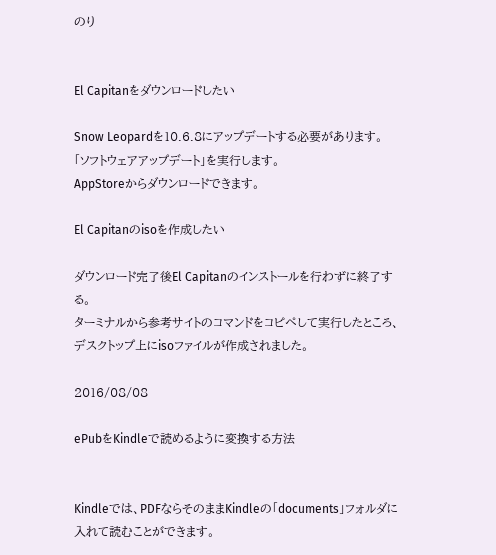のり


El Capitanをダウンロードしたい

Snow Leopardを10.6.8にアップデートする必要があります。
「ソフトウェアアップデート」を実行します。
AppStoreからダウンロードできます。

El Capitanのisoを作成したい

ダウンロード完了後El Capitanのインストールを行わずに終了する。
ターミナルから参考サイトのコマンドをコピペして実行したところ、デスクトップ上にisoファイルが作成されました。

2016/08/08

ePubをKindleで読めるように変換する方法


Kindleでは、PDFならそのままKindleの「documents」フォルダに入れて読むことができます。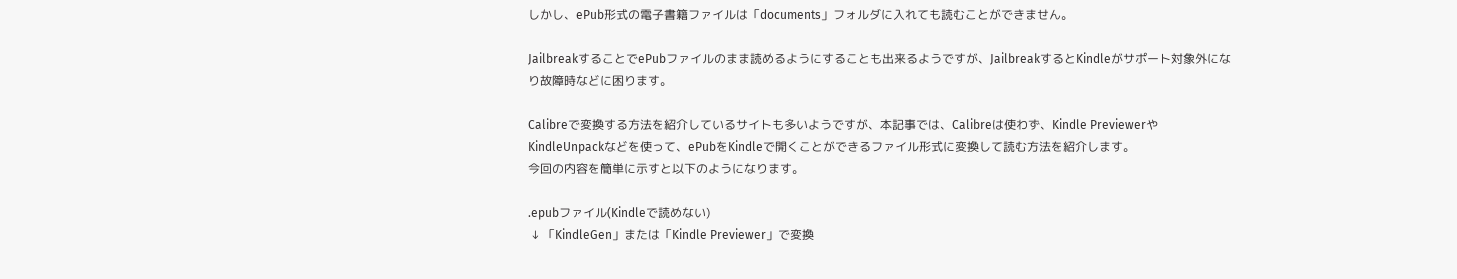しかし、ePub形式の電子書籍ファイルは「documents」フォルダに入れても読むことができません。

JailbreakすることでePubファイルのまま読めるようにすることも出来るようですが、JailbreakするとKindleがサポート対象外になり故障時などに困ります。

Calibreで変換する方法を紹介しているサイトも多いようですが、本記事では、Calibreは使わず、Kindle PreviewerやKindleUnpackなどを使って、ePubをKindleで開くことができるファイル形式に変換して読む方法を紹介します。
今回の内容を簡単に示すと以下のようになります。

.epubファイル(Kindleで読めない)
 ↓ 「KindleGen」または「Kindle Previewer」で変換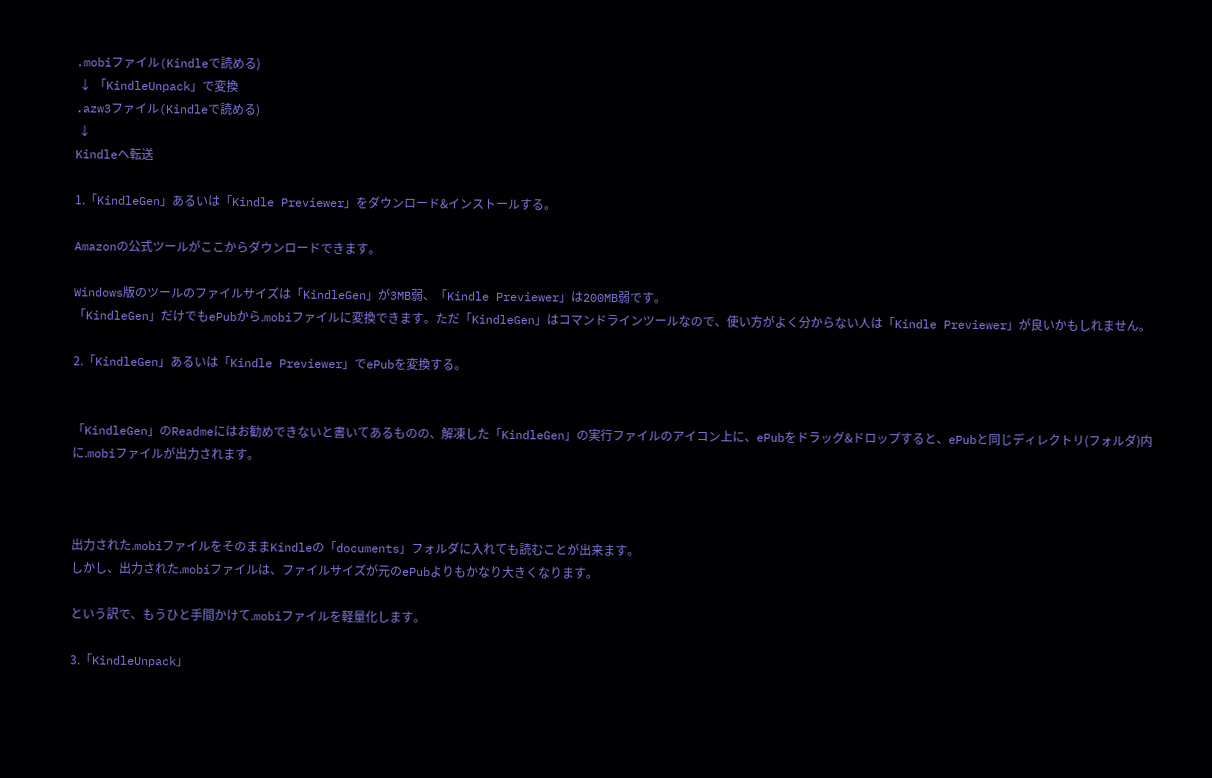.mobiファイル(Kindleで読める)
 ↓ 「KindleUnpack」で変換
.azw3ファイル(Kindleで読める)
 ↓
Kindleへ転送

1.「KindleGen」あるいは「Kindle Previewer」をダウンロード&インストールする。

Amazonの公式ツールがここからダウンロードできます。

Windows版のツールのファイルサイズは「KindleGen」が3MB弱、「Kindle Previewer」は200MB弱です。
「KindleGen」だけでもePubから.mobiファイルに変換できます。ただ「KindleGen」はコマンドラインツールなので、使い方がよく分からない人は「Kindle Previewer」が良いかもしれません。

2.「KindleGen」あるいは「Kindle Previewer」でePubを変換する。


「KindleGen」のReadmeにはお勧めできないと書いてあるものの、解凍した「KindleGen」の実行ファイルのアイコン上に、ePubをドラッグ&ドロップすると、ePubと同じディレクトリ(フォルダ)内に.mobiファイルが出力されます。



出力された.mobiファイルをそのままKindleの「documents」フォルダに入れても読むことが出来ます。
しかし、出力された.mobiファイルは、ファイルサイズが元のePubよりもかなり大きくなります。

という訳で、もうひと手間かけて.mobiファイルを軽量化します。

3.「KindleUnpack」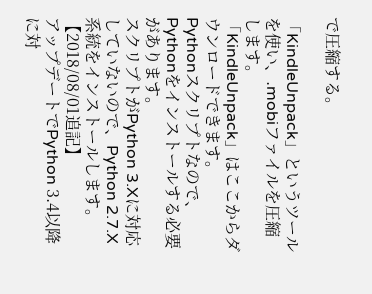で圧縮する。

「KindleUnpack」というツールを使い、.mobiファイルを圧縮します。
「KindleUnpack」はここからダウンロードできます。
Pythonスクリプトなので、Pythonをインストールする必要があります。
スクリプトがPython 3.Xに対応していないので、Python 2.7.X系統をインストールします。
【2018/08/01追記】
アップデートでPython 3.4以降に対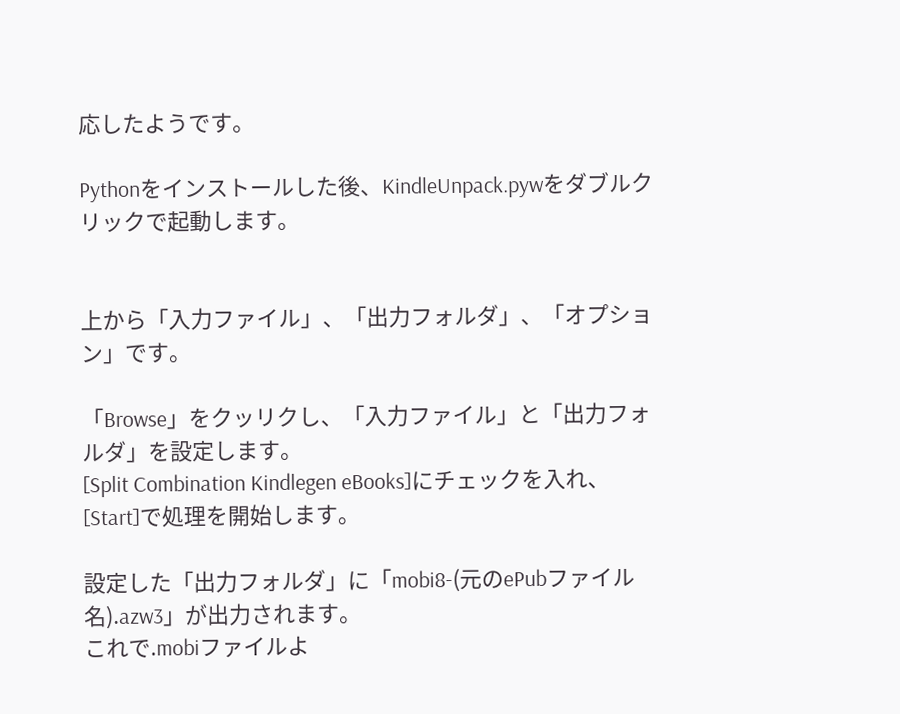応したようです。

Pythonをインストールした後、KindleUnpack.pywをダブルクリックで起動します。


上から「入力ファイル」、「出力フォルダ」、「オプション」です。

「Browse」をクッリクし、「入力ファイル」と「出力フォルダ」を設定します。
[Split Combination Kindlegen eBooks]にチェックを入れ、[Start]で処理を開始します。

設定した「出力フォルダ」に「mobi8-(元のePubファイル名).azw3」が出力されます。
これで.mobiファイルよ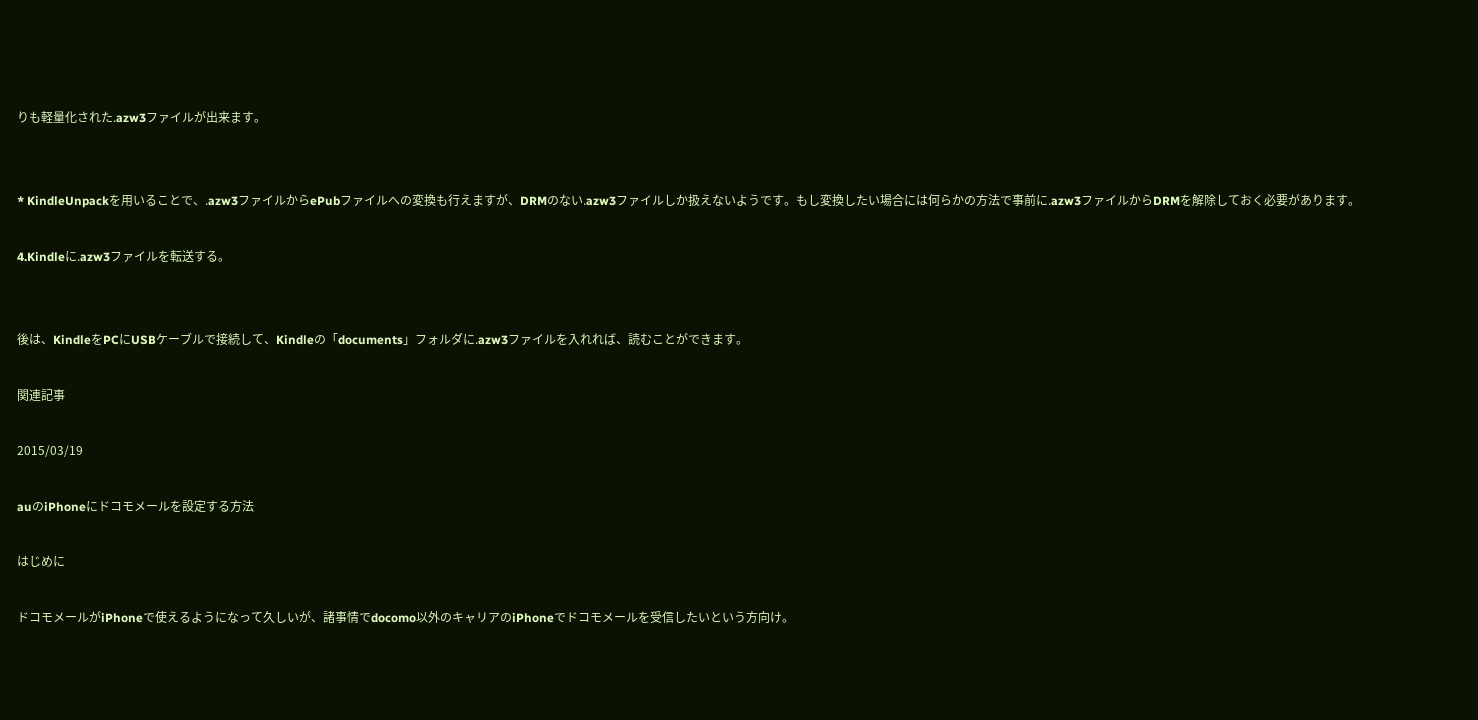りも軽量化された.azw3ファイルが出来ます。


* KindleUnpackを用いることで、.azw3ファイルからePubファイルへの変換も行えますが、DRMのない.azw3ファイルしか扱えないようです。もし変換したい場合には何らかの方法で事前に.azw3ファイルからDRMを解除しておく必要があります。

4.Kindleに.azw3ファイルを転送する。


後は、KindleをPCにUSBケーブルで接続して、Kindleの「documents」フォルダに.azw3ファイルを入れれば、読むことができます。

関連記事

2015/03/19

auのiPhoneにドコモメールを設定する方法

はじめに

ドコモメールがiPhoneで使えるようになって久しいが、諸事情でdocomo以外のキャリアのiPhoneでドコモメールを受信したいという方向け。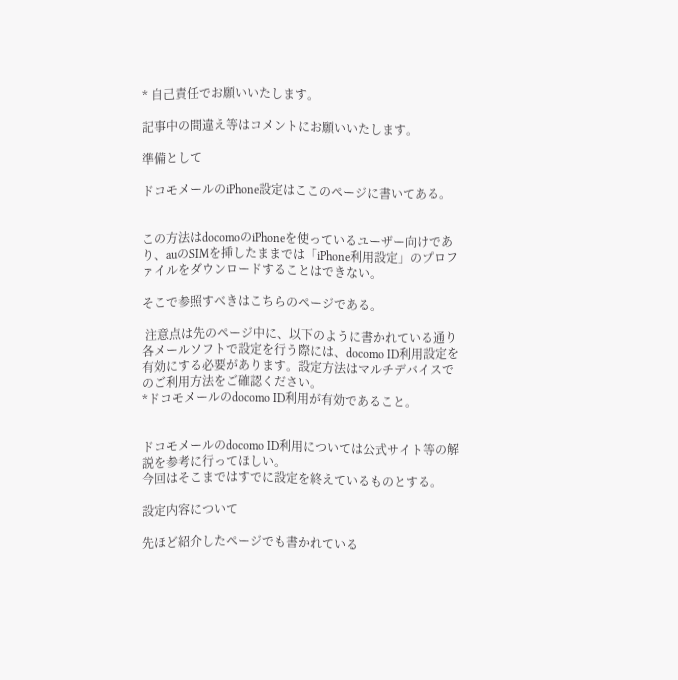* 自己責任でお願いいたします。

記事中の間違え等はコメントにお願いいたします。

準備として

ドコモメールのiPhone設定はここのページに書いてある。


この方法はdocomoのiPhoneを使っているユーザー向けであり、auのSIMを挿したままでは「iPhone利用設定」のプロファイルをダウンロードすることはできない。

そこで参照すべきはこちらのページである。

 注意点は先のページ中に、以下のように書かれている通り
各メールソフトで設定を行う際には、docomo ID利用設定を有効にする必要があります。設定方法はマルチデバイスでのご利用方法をご確認ください。
*ドコモメールのdocomo ID利用が有効であること。


ドコモメールのdocomo ID利用については公式サイト等の解説を参考に行ってほしい。
今回はそこまではすでに設定を終えているものとする。

設定内容について

先ほど紹介したページでも書かれている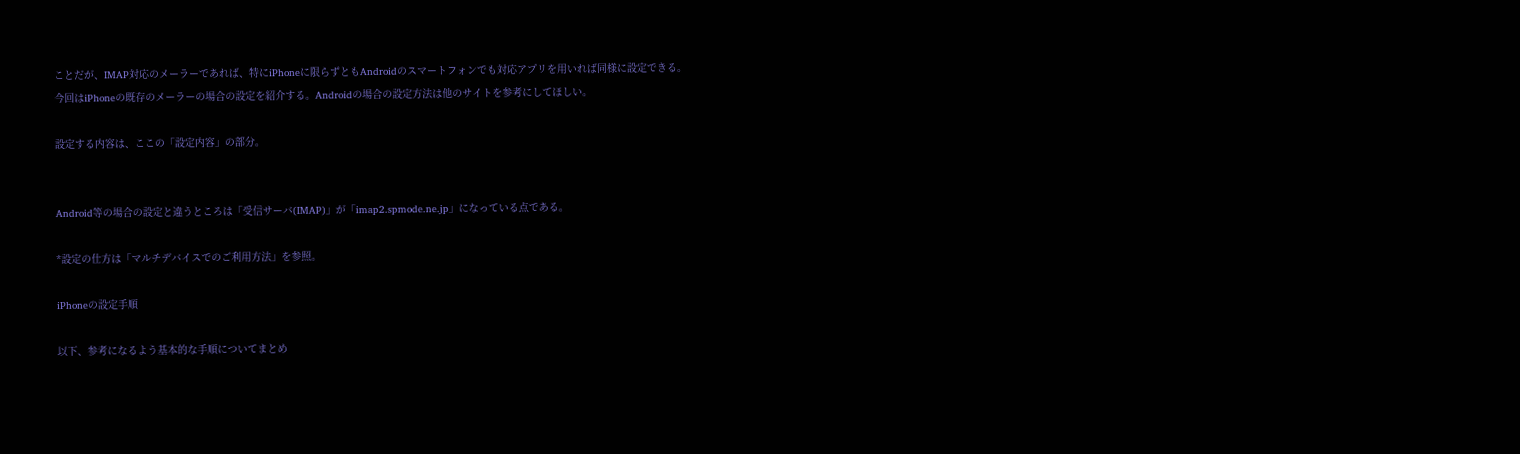ことだが、IMAP対応のメーラーであれば、特にiPhoneに限らずともAndroidのスマートフォンでも対応アプリを用いれば同様に設定できる。
今回はiPhoneの既存のメーラーの場合の設定を紹介する。Androidの場合の設定方法は他のサイトを参考にしてほしい。

設定する内容は、ここの「設定内容」の部分。


Android等の場合の設定と違うところは「受信サーバ(IMAP)」が「imap2.spmode.ne.jp」になっている点である。

*設定の仕方は「マルチデバイスでのご利用方法」を参照。

iPhoneの設定手順

以下、参考になるよう基本的な手順についてまとめ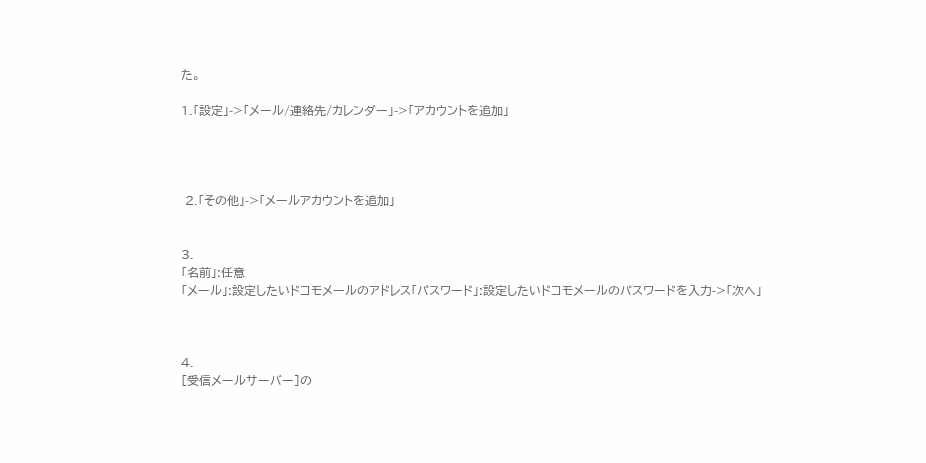た。

1.「設定」->「メール/連絡先/カレンダー」->「アカウントを追加」




 2.「その他」->「メールアカウントを追加」


3.
「名前」:任意
「メール」:設定したいドコモメールのアドレス「パスワード」:設定したいドコモメールのパスワードを入力->「次へ」



4.
[受信メールサーバー]の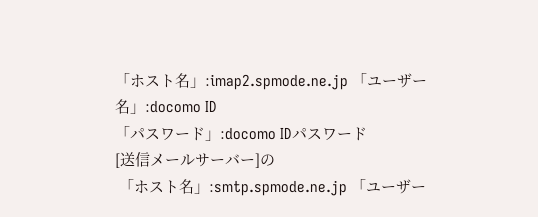「ホスト名」:imap2.spmode.ne.jp 「ユーザー名」:docomo ID
「パスワード」:docomo IDパスワード
[送信メールサーバー]の
 「ホスト名」:smtp.spmode.ne.jp 「ユーザー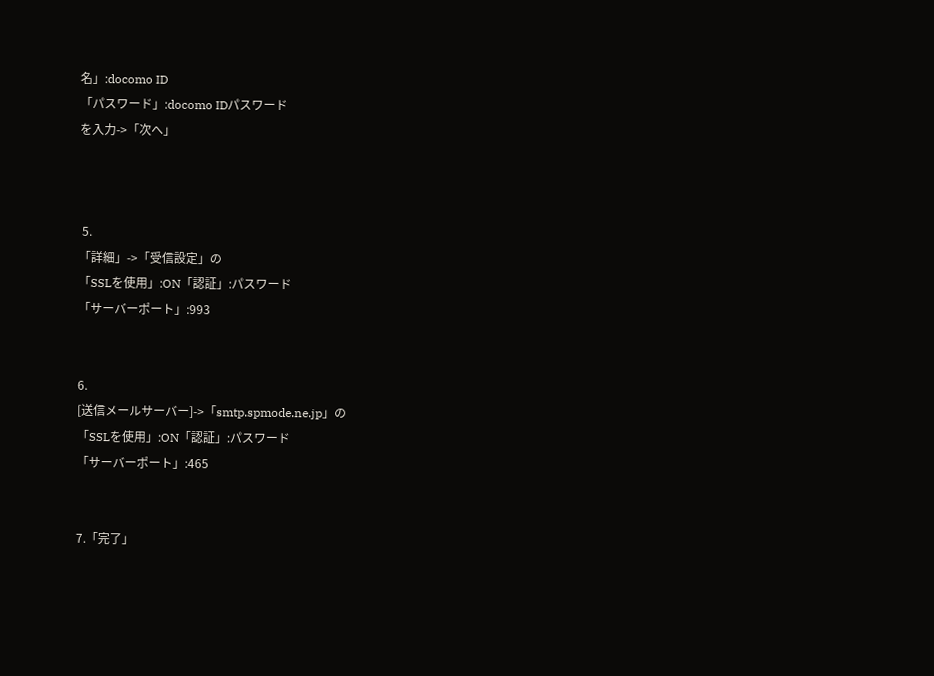名」:docomo ID
「パスワード」:docomo IDパスワード
を入力->「次へ」



 5.
「詳細」->「受信設定」の
「SSLを使用」:ON「認証」:パスワード
「サーバーポート」:993


6.
[送信メールサーバー]->「smtp.spmode.ne.jp」の
「SSLを使用」:ON「認証」:パスワード
「サーバーポート」:465


7.「完了」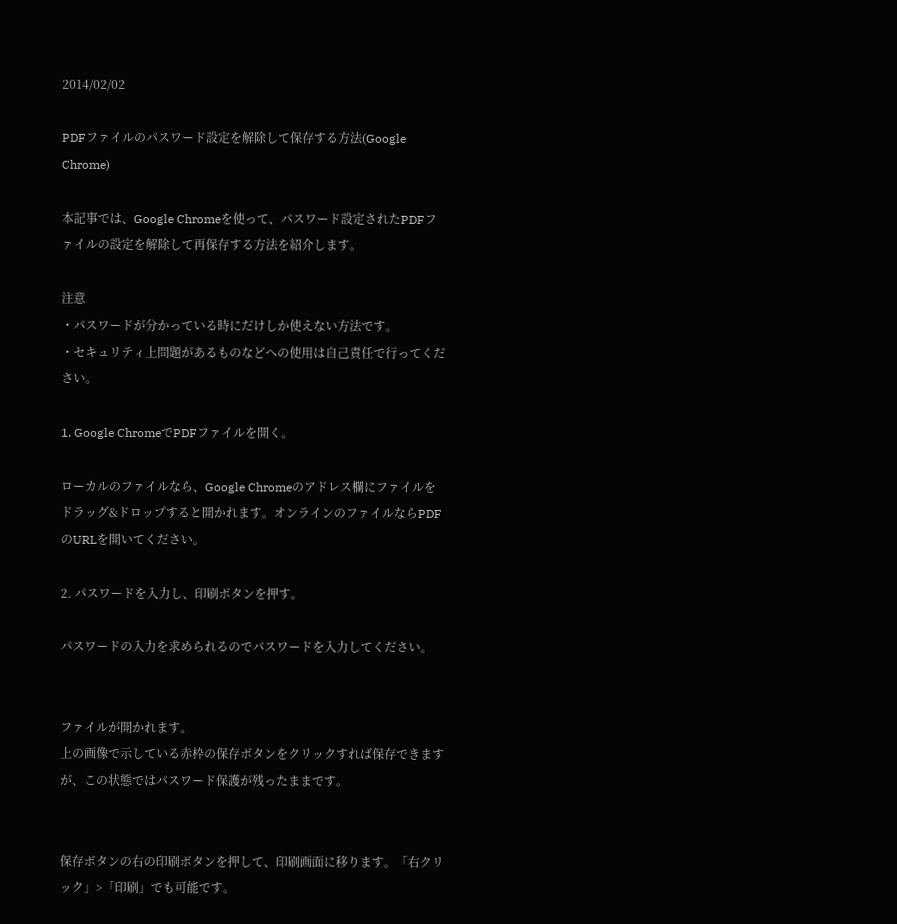2014/02/02

PDFファイルのパスワード設定を解除して保存する方法(Google Chrome)

本記事では、Google Chromeを使って、パスワード設定されたPDFファイルの設定を解除して再保存する方法を紹介します。

注意
・パスワードが分かっている時にだけしか使えない方法です。
・セキュリティ上問題があるものなどへの使用は自己責任で行ってください。

1. Google ChromeでPDFファイルを開く。

ローカルのファイルなら、Google Chromeのアドレス欄にファイルをドラッグ&ドロップすると開かれます。オンラインのファイルならPDFのURLを開いてください。

2. パスワードを入力し、印刷ボタンを押す。

パスワードの入力を求められるのでパスワードを入力してください。


ファイルが開かれます。
上の画像で示している赤枠の保存ボタンをクリックすれば保存できますが、この状態ではパスワード保護が残ったままです。


保存ボタンの右の印刷ボタンを押して、印刷画面に移ります。「右クリック」>「印刷」でも可能です。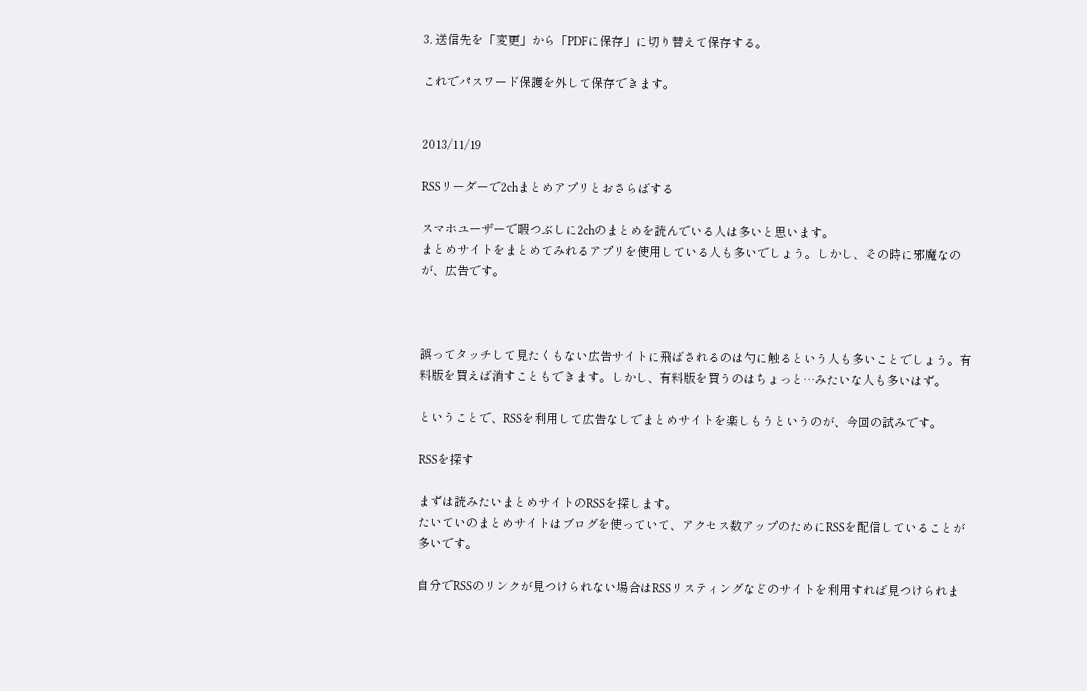3. 送信先を「変更」から「PDFに保存」に切り替えて保存する。

これでパスワード保護を外して保存できます。


2013/11/19

RSSリーダーで2chまとめアプリとおさらばする

スマホユーザーで暇つぶしに2chのまとめを読んでいる人は多いと思います。
まとめサイトをまとめてみれるアプリを使用している人も多いでしょう。しかし、その時に邪魔なのが、広告です。



誤ってタッチして見たくもない広告サイトに飛ばされるのは勺に触るという人も多いことでしょう。有料版を買えば消すこともできます。しかし、有料版を買うのはちょっと…みたいな人も多いはず。

ということで、RSSを利用して広告なしでまとめサイトを楽しもうというのが、今回の試みです。

RSSを探す

まずは読みたいまとめサイトのRSSを探します。
たいていのまとめサイトはブログを使っていて、アクセス数アップのためにRSSを配信していることが多いです。

自分でRSSのリンクが見つけられない場合はRSSリスティングなどのサイトを利用すれば見つけられま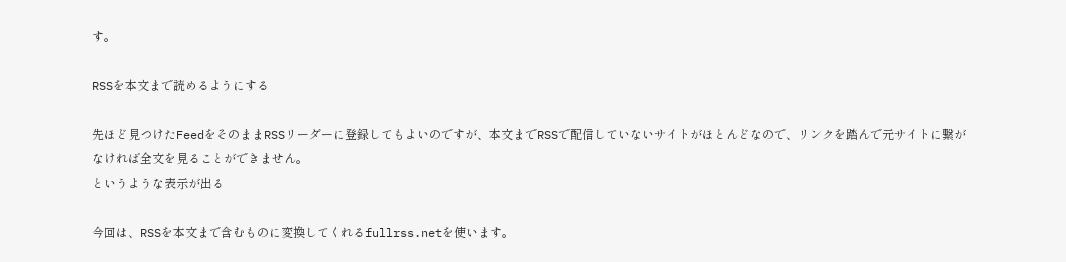す。

RSSを本文まで読めるようにする

先ほど見つけたFeedをそのままRSSリーダーに登録してもよいのですが、本文までRSSで配信していないサイトがほとんどなので、リンクを踏んで元サイトに繋がなければ全文を見ることができません。
というような表示が出る

今回は、RSSを本文まで含むものに変換してくれるfullrss.netを使います。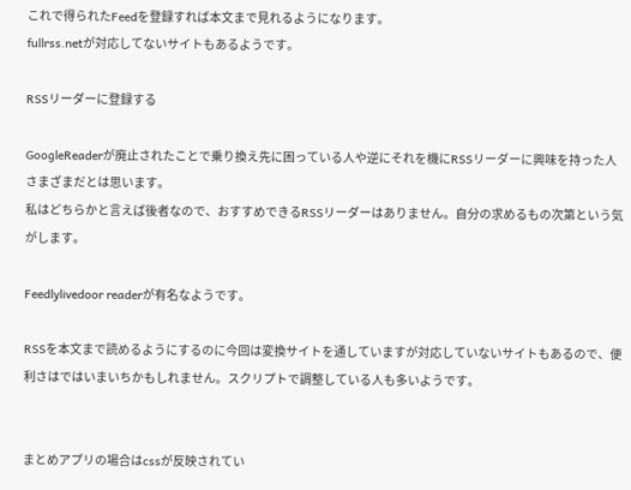これで得られたFeedを登録すれば本文まで見れるようになります。
fullrss.netが対応してないサイトもあるようです。

RSSリーダーに登録する

GoogleReaderが廃止されたことで乗り換え先に困っている人や逆にそれを機にRSSリーダーに興味を持った人さまざまだとは思います。
私はどちらかと言えば後者なので、おすすめできるRSSリーダーはありません。自分の求めるもの次第という気がします。

Feedlylivedoor readerが有名なようです。

RSSを本文まで読めるようにするのに今回は変換サイトを通していますが対応していないサイトもあるので、便利さはではいまいちかもしれません。スクリプトで調整している人も多いようです。


まとめアプリの場合はcssが反映されてい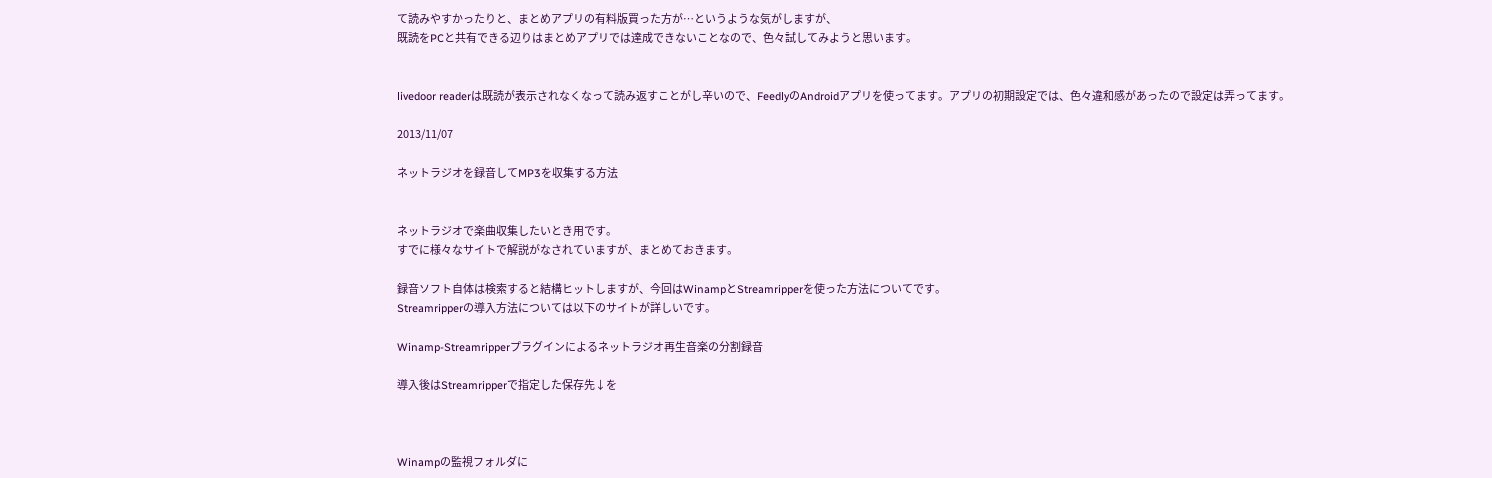て読みやすかったりと、まとめアプリの有料版買った方が…というような気がしますが、
既読をPCと共有できる辺りはまとめアプリでは達成できないことなので、色々試してみようと思います。


livedoor readerは既読が表示されなくなって読み返すことがし辛いので、FeedlyのAndroidアプリを使ってます。アプリの初期設定では、色々違和感があったので設定は弄ってます。

2013/11/07

ネットラジオを録音してMP3を収集する方法


ネットラジオで楽曲収集したいとき用です。
すでに様々なサイトで解説がなされていますが、まとめておきます。

録音ソフト自体は検索すると結構ヒットしますが、今回はWinampとStreamripperを使った方法についてです。
Streamripperの導入方法については以下のサイトが詳しいです。

Winamp-Streamripperプラグインによるネットラジオ再生音楽の分割録音

導入後はStreamripperで指定した保存先↓を



Winampの監視フォルダに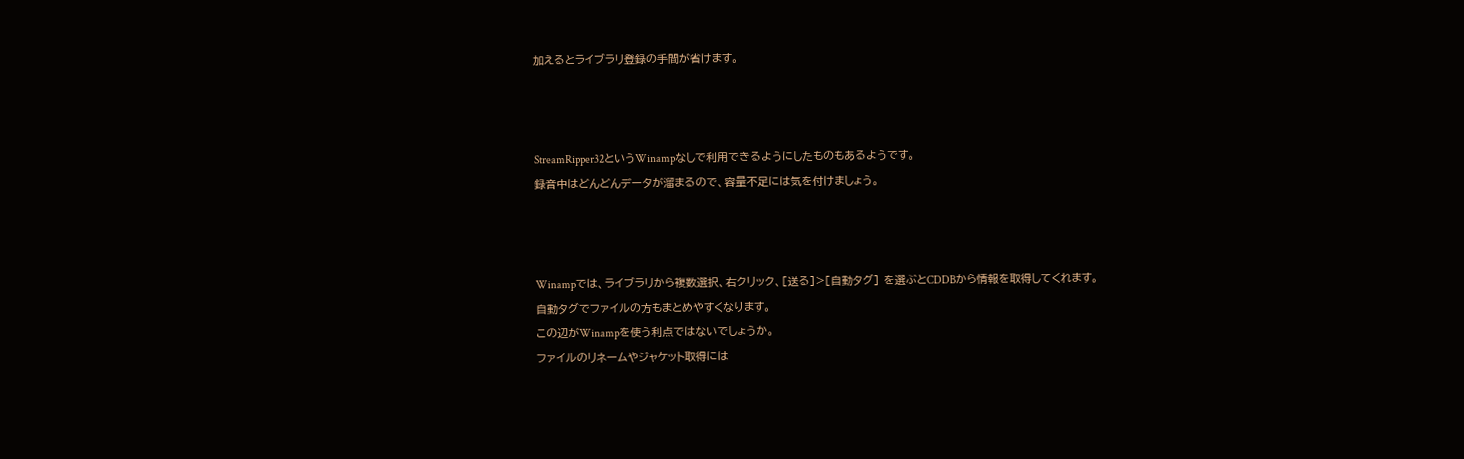加えるとライブラリ登録の手間が省けます。



StreamRipper32というWinampなしで利用できるようにしたものもあるようです。
録音中はどんどんデータが溜まるので、容量不足には気を付けましょう。



Winampでは、ライブラリから複数選択、右クリック、[送る]>[自動タグ] を選ぶとCDDBから情報を取得してくれます。
自動タグでファイルの方もまとめやすくなります。
この辺がWinampを使う利点ではないでしょうか。
ファイルのリネームやジャケット取得には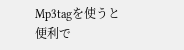Mp3tagを使うと便利で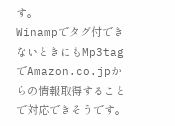す。
Winampでタグ付できないときにもMp3tagでAmazon.co.jpからの情報取得することで対応できそうです。